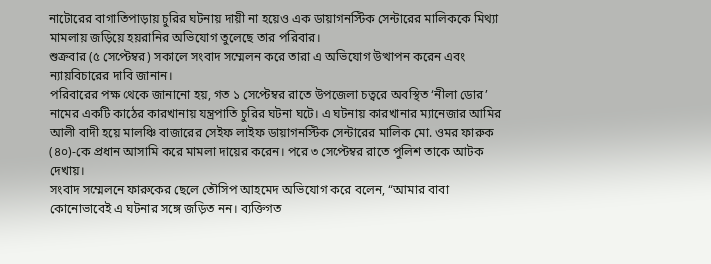নাটোরের বাগাতিপাড়ায় চুরির ঘটনায় দায়ী না হয়েও এক ডায়াগনস্টিক সেন্টারের মালিককে মিথ্যা মামলায় জড়িয়ে হয়রানির অভিযোগ তুলেছে তার পরিবার।
শুক্রবার (৫ সেপ্টেম্বর) সকালে সংবাদ সম্মেলন করে তারা এ অভিযোগ উত্থাপন করেন এবং ন্যায়বিচারের দাবি জানান।
পরিবারের পক্ষ থেকে জানানো হয়, গত ১ সেপ্টেম্বর রাতে উপজেলা চত্বরে অবস্থিত ‘নীলা ডোর’ নামের একটি কাঠের কারখানায় যন্ত্রপাতি চুরির ঘটনা ঘটে। এ ঘটনায় কারখানার ম্যানেজার আমির আলী বাদী হয়ে মালঞ্চি বাজারের সেইফ লাইফ ডায়াগনস্টিক সেন্টারের মালিক মো. ওমর ফারুক (৪০)-কে প্রধান আসামি করে মামলা দায়ের করেন। পরে ৩ সেপ্টেম্বর রাতে পুলিশ তাকে আটক দেখায়।
সংবাদ সম্মেলনে ফারুকের ছেলে তৌসিপ আহমেদ অভিযোগ করে বলেন, “আমার বাবা কোনোভাবেই এ ঘটনার সঙ্গে জড়িত নন। ব্যক্তিগত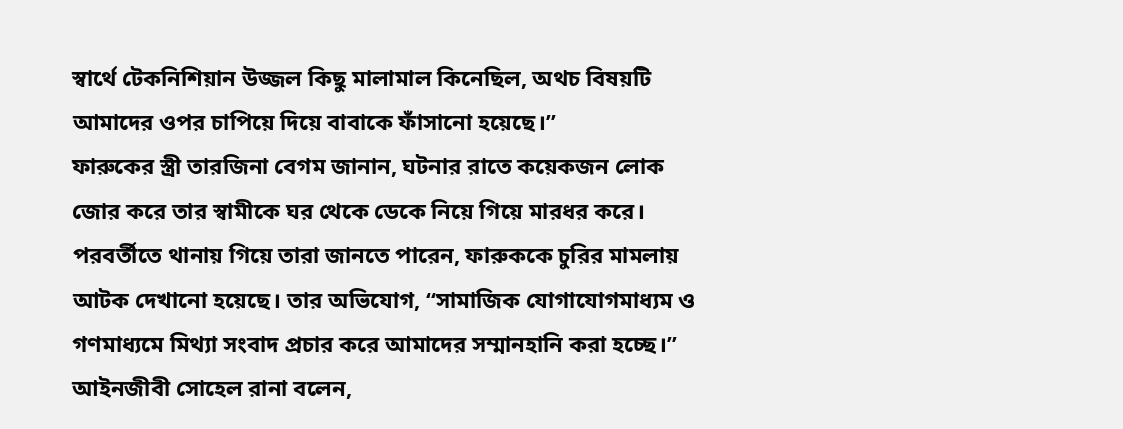স্বার্থে টেকনিশিয়ান উজ্জল কিছু মালামাল কিনেছিল, অথচ বিষয়টি আমাদের ওপর চাপিয়ে দিয়ে বাবাকে ফাঁসানো হয়েছে।”
ফারুকের স্ত্রী তারজিনা বেগম জানান, ঘটনার রাতে কয়েকজন লোক জোর করে তার স্বামীকে ঘর থেকে ডেকে নিয়ে গিয়ে মারধর করে। পরবর্তীতে থানায় গিয়ে তারা জানতে পারেন, ফারুককে চুরির মামলায় আটক দেখানো হয়েছে। তার অভিযোগ, “সামাজিক যোগাযোগমাধ্যম ও গণমাধ্যমে মিথ্যা সংবাদ প্রচার করে আমাদের সম্মানহানি করা হচ্ছে।”
আইনজীবী সোহেল রানা বলেন,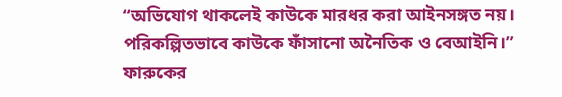“অভিযোগ থাকলেই কাউকে মারধর করা আইনসঙ্গত নয়। পরিকল্পিতভাবে কাউকে ফাঁসানো অনৈতিক ও বেআইনি।”
ফারুকের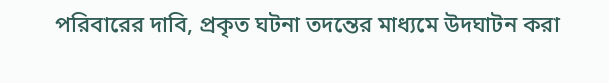পরিবারের দাবি, প্রকৃত ঘটনা তদন্তের মাধ্যমে উদঘাটন করা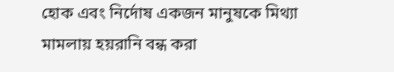হোক এবং নির্দোষ একজন মানুষকে মিথ্যা মামলায় হয়রানি বন্ধ করা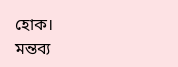হোক।
মন্তব্য